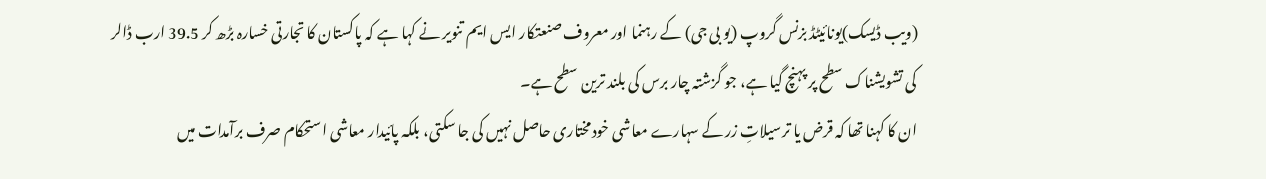(ویب ڈیسک)یونائیٹڈ بزنس گروپ (یو بی جی) کے رہنما اور معروف صنعتکار ایس ایم تنویر نے کہا ہے کہ پاکستان کا تجارتی خسارہ بڑھ کر 39.5 ارب ڈالر کی تشویشناک سطح پر پہنچ گیا ہے، جو گزشتہ چار برس کی بلند ترین سطح ہے۔
ان کا کہنا تھا کہ قرض یا ترسیلاتِ زر کے سہارے معاشی خودمختاری حاصل نہیں کی جا سکتی، بلکہ پائیدار معاشی استحکام صرف برآمدات میں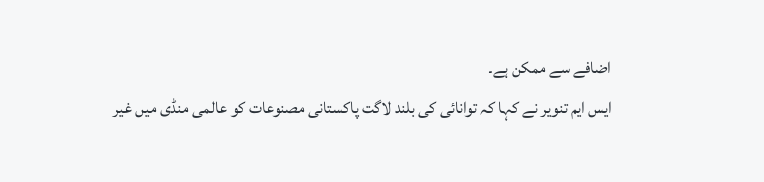اضافے سے ممکن ہے۔
ایس ایم تنویر نے کہا کہ توانائی کی بلند لاگت پاکستانی مصنوعات کو عالمی منڈی میں غیر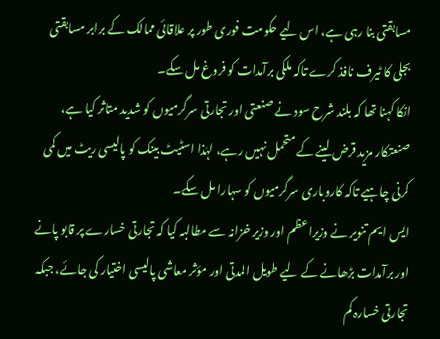مسابقتی بنا رہی ہے، اس لیے حکومت فوری طور پر علاقائی ممالک کے برابر مسابقتی بجلی کا ٹیرف نافذ کرے تاکہ ملکی برآمدات کو فروغ مل سکے۔
انکا کہنا تھا کہ بلند شرح سود نے صنعتی اور تجارتی سرگرمیوں کو شدید متاثر کیا ہے، صنعتکار مزید قرض لینے کے متحمل نہیں رہے، لہٰذا اسٹیٹ بینک کو پالیسی ریٹ میں کمی کرنی چاہیے تاکہ کاروباری سرگرمیوں کو سہارا مل سکے۔
ایس ایم تنویر نے وزیراعظم اور وزیر خزانہ سے مطالبہ کیا کہ تجارتی خسارے پر قابو پانے اور برآمدات بڑھانے کے لیے طویل المدتی اور مؤثر معاشی پالیسی اختیار کی جائے، جبکہ تجارتی خسارہ کم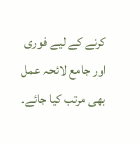کرنے کے لیے فوری اور جامع لائحہ عمل بھی مرتب کیا جائے۔